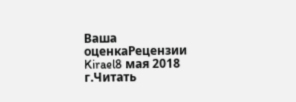Ваша оценкаРецензии
Kirael8 мая 2018 г.Читать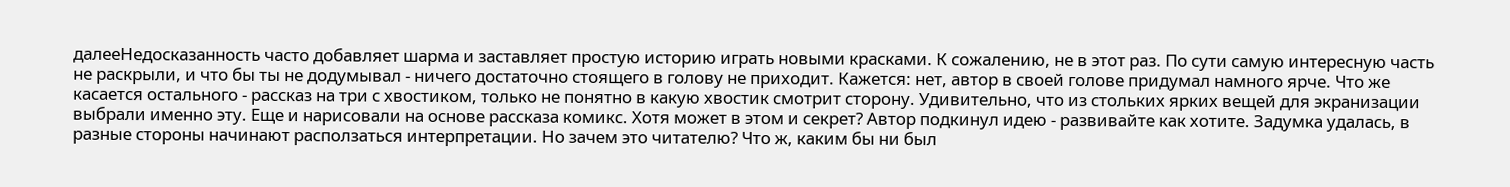далееНедосказанность часто добавляет шарма и заставляет простую историю играть новыми красками. К сожалению, не в этот раз. По сути самую интересную часть не раскрыли, и что бы ты не додумывал - ничего достаточно стоящего в голову не приходит. Кажется: нет, автор в своей голове придумал намного ярче. Что же касается остального - рассказ на три с хвостиком, только не понятно в какую хвостик смотрит сторону. Удивительно, что из стольких ярких вещей для экранизации выбрали именно эту. Еще и нарисовали на основе рассказа комикс. Хотя может в этом и секрет? Автор подкинул идею - развивайте как хотите. Задумка удалась, в разные стороны начинают расползаться интерпретации. Но зачем это читателю? Что ж, каким бы ни был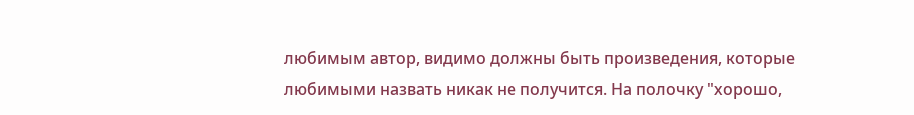любимым автор, видимо должны быть произведения, которые любимыми назвать никак не получится. На полочку "хорошо,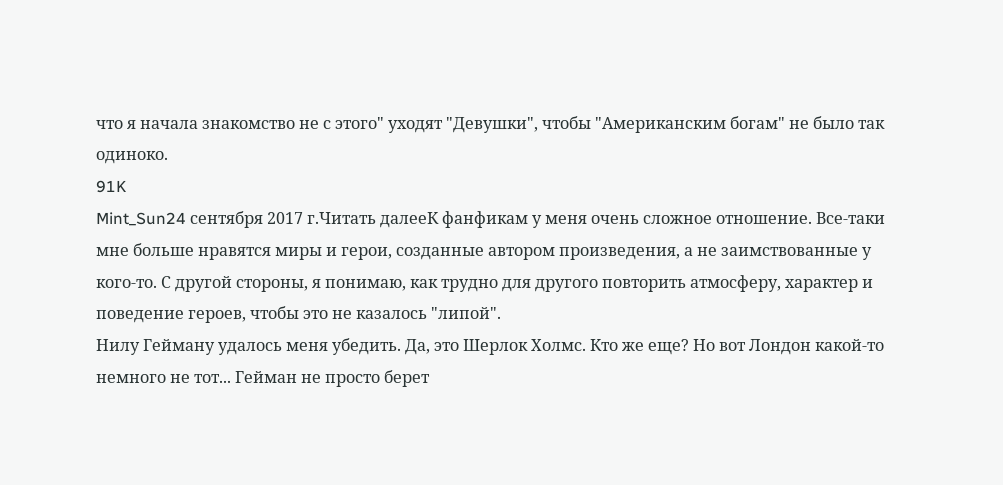что я начала знакомство не с этого" уходят "Девушки", чтобы "Американским богам" не было так одиноко.
91K
Mint_Sun24 сентября 2017 г.Читать далееК фанфикам у меня очень сложное отношение. Все-таки мне больше нравятся миры и герои, созданные автором произведения, а не заимствованные у кого-то. С другой стороны, я понимаю, как трудно для другого повторить атмосферу, характер и поведение героев, чтобы это не казалось "липой".
Нилу Гейману удалось меня убедить. Да, это Шерлок Холмс. Кто же еще? Но вот Лондон какой-то немного не тот... Гейман не просто берет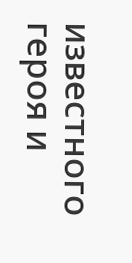известного героя и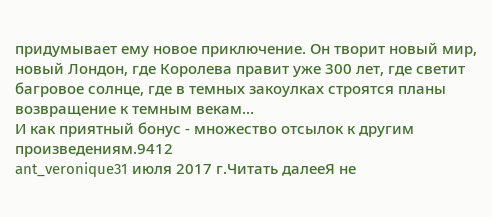придумывает ему новое приключение. Он творит новый мир, новый Лондон, где Королева правит уже 300 лет, где светит багровое солнце, где в темных закоулках строятся планы возвращение к темным векам...
И как приятный бонус - множество отсылок к другим произведениям.9412
ant_veronique31 июля 2017 г.Читать далееЯ не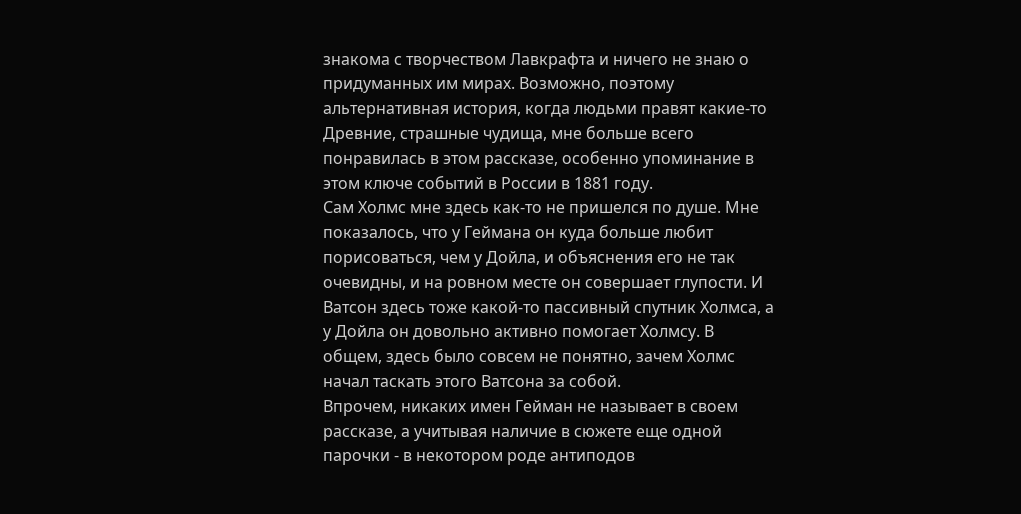знакома с творчеством Лавкрафта и ничего не знаю о придуманных им мирах. Возможно, поэтому альтернативная история, когда людьми правят какие-то Древние, страшные чудища, мне больше всего понравилась в этом рассказе, особенно упоминание в этом ключе событий в России в 1881 году.
Сам Холмс мне здесь как-то не пришелся по душе. Мне показалось, что у Геймана он куда больше любит порисоваться, чем у Дойла, и объяснения его не так очевидны, и на ровном месте он совершает глупости. И Ватсон здесь тоже какой-то пассивный спутник Холмса, а у Дойла он довольно активно помогает Холмсу. В общем, здесь было совсем не понятно, зачем Холмс начал таскать этого Ватсона за собой.
Впрочем, никаких имен Гейман не называет в своем рассказе, а учитывая наличие в сюжете еще одной парочки - в некотором роде антиподов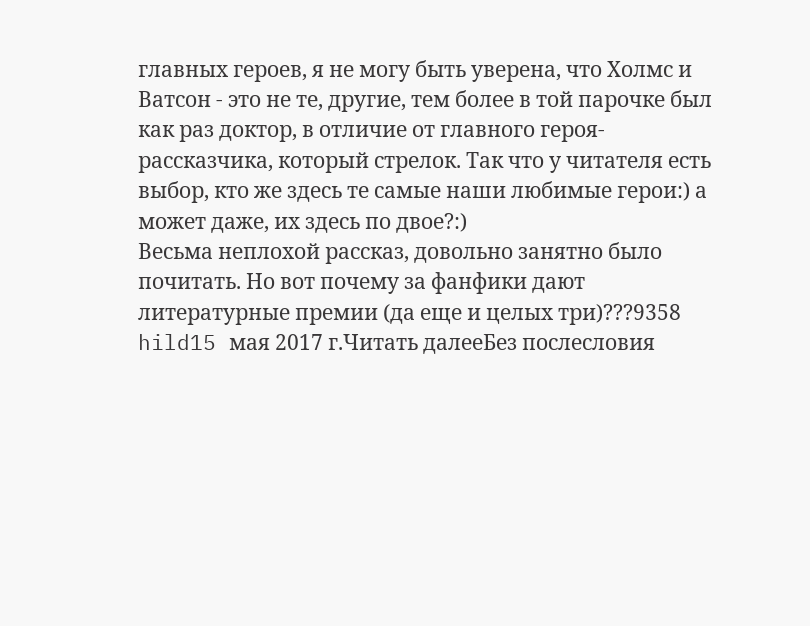главных героев, я не могу быть уверена, что Холмс и Ватсон - это не те, другие, тем более в той парочке был как раз доктор, в отличие от главного героя-рассказчика, который стрелок. Так что у читателя есть выбор, кто же здесь те самые наши любимые герои:) а может даже, их здесь по двое?:)
Весьма неплохой рассказ, довольно занятно было почитать. Но вот почему за фанфики дают литературные премии (да еще и целых три)???9358
hild15 мая 2017 г.Читать далееБез послесловия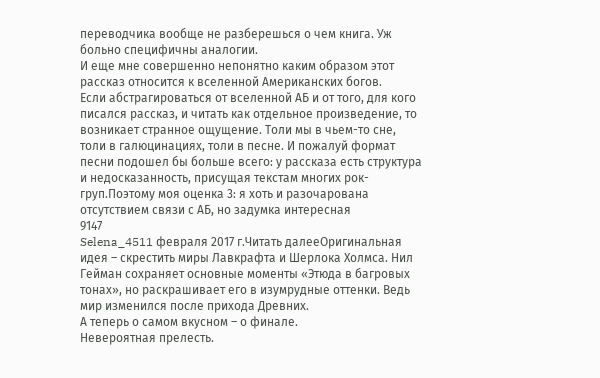переводчика вообще не разберешься о чем книга. Уж больно специфичны аналогии.
И еще мне совершенно непонятно каким образом этот рассказ относится к вселенной Американских богов.
Если абстрагироваться от вселенной АБ и от того, для кого писался рассказ, и читать как отдельное произведение, то возникает странное ощущение. Толи мы в чьем-то сне, толи в галюцинациях, толи в песне. И пожалуй формат песни подошел бы больше всего: у рассказа есть структура и недосказанность, присущая текстам многих рок-груп.Поэтому моя оценка 3: я хоть и разочарована отсутствием связи с АБ, но задумка интересная
9147
Selena_4511 февраля 2017 г.Читать далееОригинальная идея – скрестить миры Лавкрафта и Шерлока Холмса. Нил Гейман сохраняет основные моменты «Этюда в багровых тонах», но раскрашивает его в изумрудные оттенки. Ведь мир изменился после прихода Древних.
А теперь о самом вкусном – о финале.
Невероятная прелесть.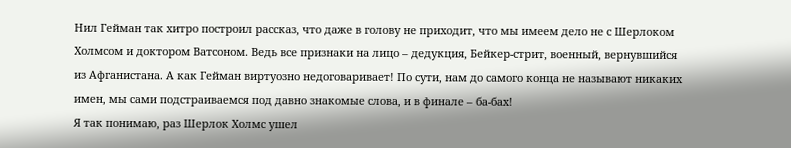Нил Гейман так хитро построил рассказ, что даже в голову не приходит, что мы имеем дело не с Шерлоком Холмсом и доктором Ватсоном. Ведь все признаки на лицо – дедукция, Бейкер-стрит, военный, вернувшийся из Афганистана. А как Гейман виртуозно недоговаривает! По сути, нам до самого конца не называют никаких имен, мы сами подстраиваемся под давно знакомые слова, и в финале – ба-бах!
Я так понимаю, раз Шерлок Холмс ушел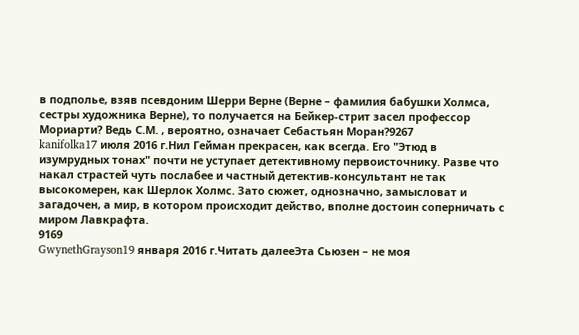в подполье, взяв псевдоним Шерри Верне (Верне – фамилия бабушки Холмса, сестры художника Верне), то получается на Бейкер-стрит засел профессор Мориарти? Ведь С.М. , вероятно, означает Себастьян Моран?9267
kanifolka17 июля 2016 г.Нил Гейман прекрасен, как всегда. Его "Этюд в изумрудных тонах" почти не уступает детективному первоисточнику. Разве что накал страстей чуть послабее и частный детектив-консультант не так высокомерен, как Шерлок Холмс. Зато сюжет, однозначно, замысловат и загадочен, а мир, в котором происходит действо, вполне достоин соперничать с миром Лавкрафта.
9169
GwynethGrayson19 января 2016 г.Читать далееЭта Сьюзен – не моя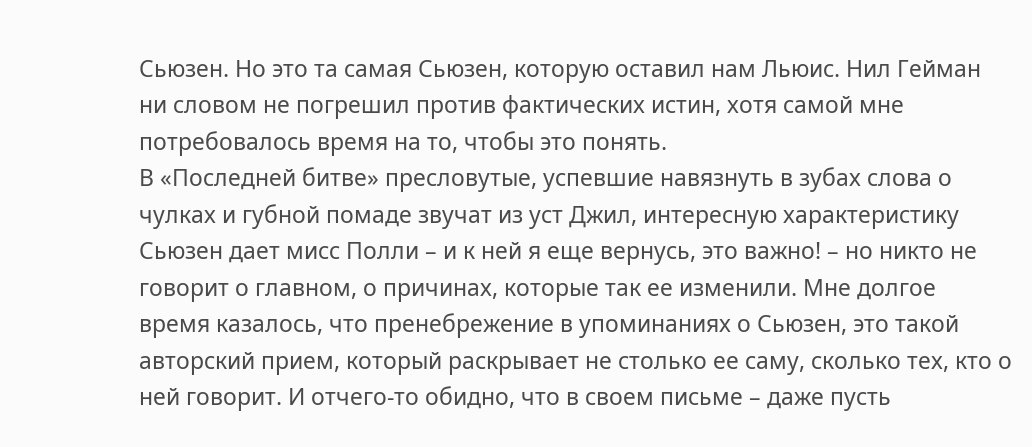Сьюзен. Но это та самая Сьюзен, которую оставил нам Льюис. Нил Гейман ни словом не погрешил против фактических истин, хотя самой мне потребовалось время на то, чтобы это понять.
В «Последней битве» пресловутые, успевшие навязнуть в зубах слова о чулках и губной помаде звучат из уст Джил, интересную характеристику Сьюзен дает мисс Полли – и к ней я еще вернусь, это важно! – но никто не говорит о главном, о причинах, которые так ее изменили. Мне долгое время казалось, что пренебрежение в упоминаниях о Сьюзен, это такой авторский прием, который раскрывает не столько ее саму, сколько тех, кто о ней говорит. И отчего-то обидно, что в своем письме – даже пусть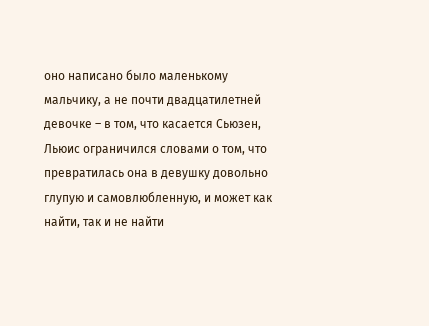оно написано было маленькому мальчику, а не почти двадцатилетней девочке – в том, что касается Сьюзен, Льюис ограничился словами о том, что превратилась она в девушку довольно глупую и самовлюбленную, и может как найти, так и не найти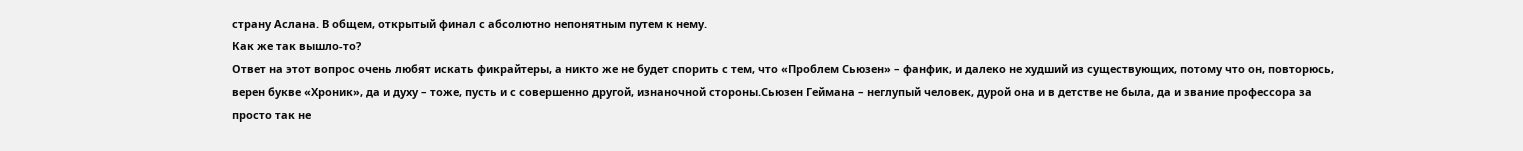страну Аслана. В общем, открытый финал с абсолютно непонятным путем к нему.
Как же так вышло-то?
Ответ на этот вопрос очень любят искать фикрайтеры, а никто же не будет спорить с тем, что «Проблем Сьюзен» – фанфик, и далеко не худший из существующих, потому что он, повторюсь, верен букве «Хроник», да и духу – тоже, пусть и с совершенно другой, изнаночной стороны.Сьюзен Геймана – неглупый человек, дурой она и в детстве не была, да и звание профессора за просто так не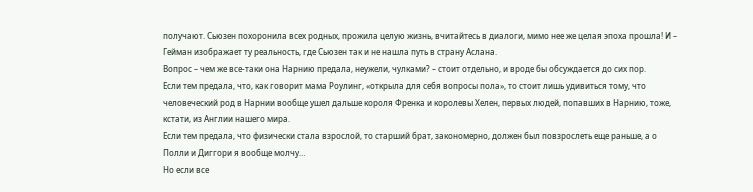получают. Сьюзен похоронила всех родных, прожила целую жизнь, вчитайтесь в диалоги, мимо нее же целая эпоха прошла! И – Гейман изображает ту реальность, где Сьюзен так и не нашла путь в страну Аслана.
Вопрос – чем же все-таки она Нарнию предала, неужели, чулками? – стоит отдельно, и вроде бы обсуждается до сих пор.
Если тем предала, что, как говорит мама Роулинг, «открыла для себя вопросы пола», то стоит лишь удивиться тому, что человеческий род в Нарнии вообще ушел дальше короля Френка и королевы Хелен, первых людей, попавших в Нарнию, тоже, кстати, из Англии нашего мира.
Если тем предала, что физически стала взрослой, то старший брат, закономерно, должен был повзрослеть еще раньше, а о Полли и Диггори я вообще молчу…
Но если все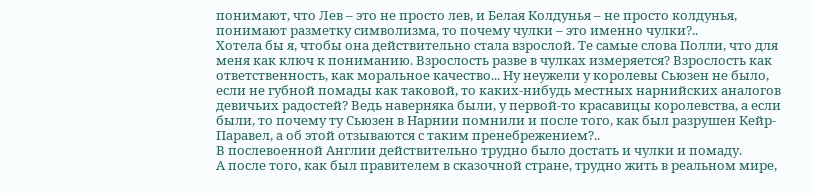понимают, что Лев – это не просто лев, и Белая Колдунья – не просто колдунья, понимают разметку символизма, то почему чулки – это именно чулки?..
Хотела бы я, чтобы она действительно стала взрослой. Те самые слова Полли, что для меня как ключ к пониманию. Взрослость разве в чулках измеряется? Взрослость как ответственность, как моральное качество... Ну неужели у королевы Сьюзен не было, если не губной помады как таковой, то каких-нибудь местных нарнийских аналогов девичьих радостей? Ведь наверняка были, у первой-то красавицы королевства, а если были, то почему ту Сьюзен в Нарнии помнили и после того, как был разрушен Кейр-Паравел, а об этой отзываются с таким пренебрежением?..
В послевоенной Англии действительно трудно было достать и чулки и помаду.
А после того, как был правителем в сказочной стране, трудно жить в реальном мире,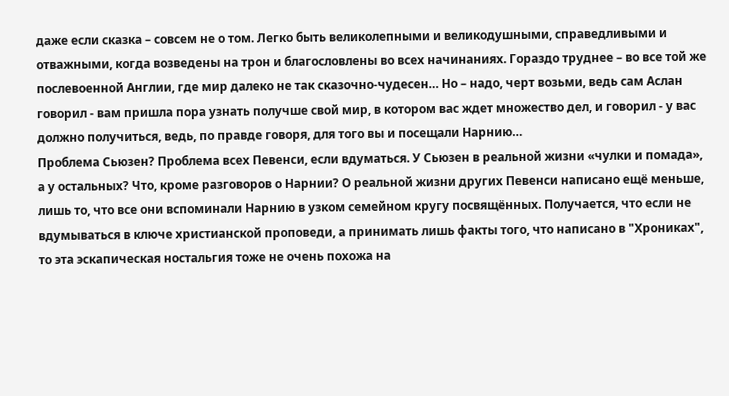даже если сказка – совсем не о том. Легко быть великолепными и великодушными, справедливыми и отважными, когда возведены на трон и благословлены во всех начинаниях. Гораздо труднее – во все той же послевоенной Англии, где мир далеко не так сказочно-чудесен… Но – надо, черт возьми, ведь сам Аслан говорил - вам пришла пора узнать получше свой мир, в котором вас ждет множество дел, и говорил - у вас должно получиться, ведь, по правде говоря, для того вы и посещали Нарнию…
Проблема Сьюзен? Проблема всех Певенси, если вдуматься. У Сьюзен в реальной жизни «чулки и помада», а у остальных? Что, кроме разговоров о Нарнии? О реальной жизни других Певенси написано ещё меньше, лишь то, что все они вспоминали Нарнию в узком семейном кругу посвящённых. Получается, что если не вдумываться в ключе христианской проповеди, а принимать лишь факты того, что написано в "Хрониках", то эта эскапическая ностальгия тоже не очень похожа на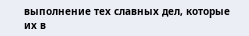выполнение тех славных дел, которые их в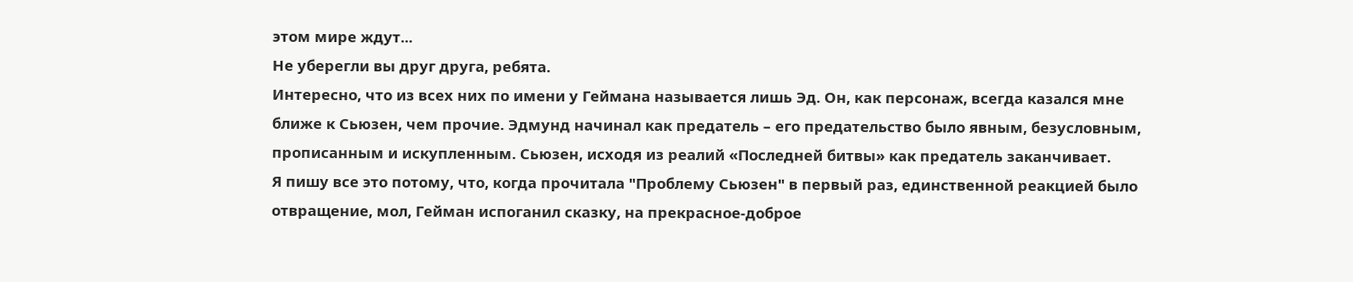этом мире ждут...
Не уберегли вы друг друга, ребята.
Интересно, что из всех них по имени у Геймана называется лишь Эд. Он, как персонаж, всегда казался мне ближе к Сьюзен, чем прочие. Эдмунд начинал как предатель – его предательство было явным, безусловным, прописанным и искупленным. Сьюзен, исходя из реалий «Последней битвы» как предатель заканчивает.
Я пишу все это потому, что, когда прочитала "Проблему Сьюзен" в первый раз, единственной реакцией было отвращение, мол, Гейман испоганил сказку, на прекрасное-доброе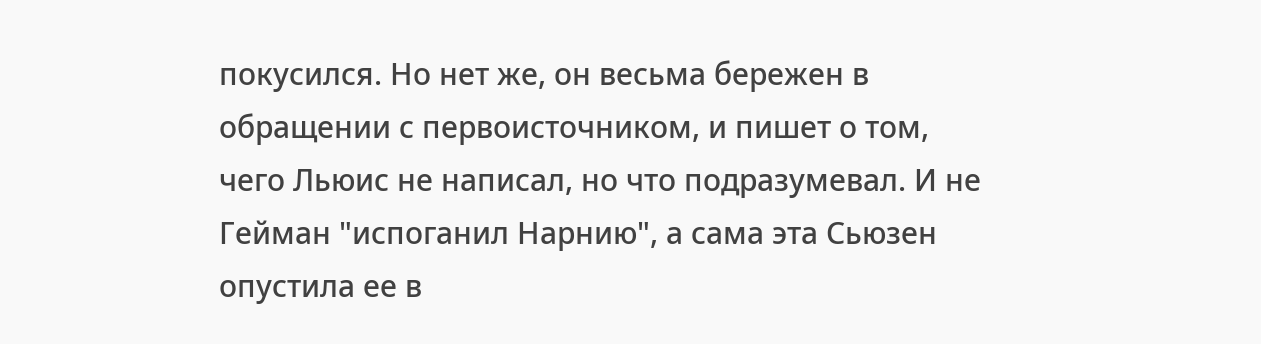покусился. Но нет же, он весьма бережен в обращении с первоисточником, и пишет о том, чего Льюис не написал, но что подразумевал. И не Гейман "испоганил Нарнию", а сама эта Сьюзен опустила ее в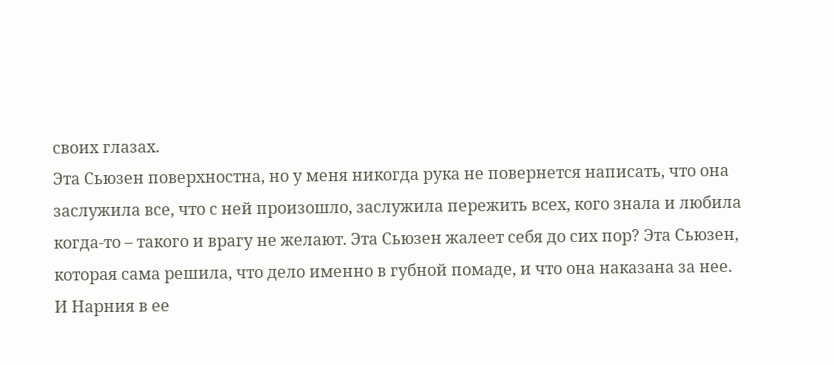своих глазах.
Эта Сьюзен поверхностна, но у меня никогда рука не повернется написать, что она заслужила все, что с ней произошло, заслужила пережить всех, кого знала и любила когда-то – такого и врагу не желают. Эта Сьюзен жалеет себя до сих пор? Эта Сьюзен, которая сама решила, что дело именно в губной помаде, и что она наказана за нее.
И Нарния в ее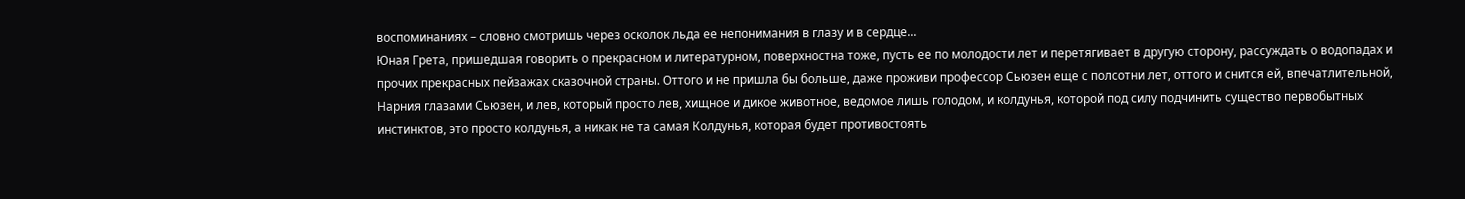воспоминаниях – словно смотришь через осколок льда ее непонимания в глазу и в сердце...
Юная Грета, пришедшая говорить о прекрасном и литературном, поверхностна тоже, пусть ее по молодости лет и перетягивает в другую сторону, рассуждать о водопадах и прочих прекрасных пейзажах сказочной страны. Оттого и не пришла бы больше, даже проживи профессор Сьюзен еще с полсотни лет, оттого и снится ей, впечатлительной, Нарния глазами Сьюзен, и лев, который просто лев, хищное и дикое животное, ведомое лишь голодом, и колдунья, которой под силу подчинить существо первобытных инстинктов, это просто колдунья, а никак не та самая Колдунья, которая будет противостоять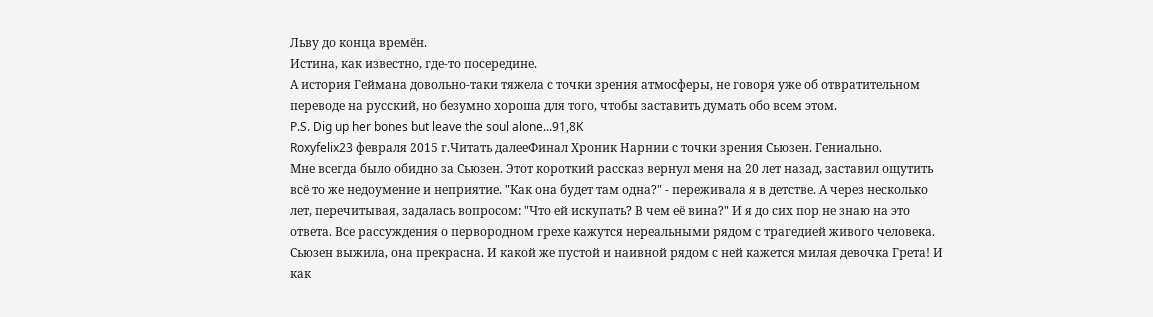Льву до конца времён.
Истина, как известно, где-то посередине.
А история Геймана довольно-таки тяжела с точки зрения атмосферы, не говоря уже об отвратительном переводе на русский, но безумно хороша для того, чтобы заставить думать обо всем этом.
P.S. Dig up her bones but leave the soul alone...91,8K
Roxyfelix23 февраля 2015 г.Читать далееФинал Хроник Нарнии с точки зрения Сьюзен. Гениально.
Мне всегда было обидно за Сьюзен. Этот короткий рассказ вернул меня на 20 лет назад, заставил ощутить всё то же недоумение и неприятие. "Как она будет там одна?" - переживала я в детстве. А через несколько лет, перечитывая, задалась вопросом: "Что ей искупать? В чем её вина?" И я до сих пор не знаю на это ответа. Все рассуждения о первородном грехе кажутся нереальными рядом с трагедией живого человека.
Сьюзен выжила, она прекрасна. И какой же пустой и наивной рядом с ней кажется милая девочка Грета! И как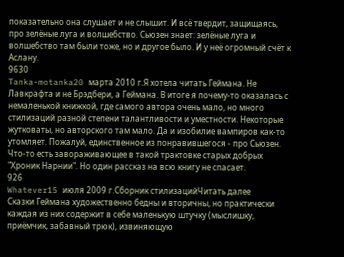показательно она слушает и не слышит. И всё твердит, защищаясь, про зелёные луга и волшебство. Сьюзен знает: зелёные луга и волшебство там были тоже, но и другое было. И у неё огромный счёт к Аслану.
9630
Tanka-motanka20 марта 2010 г.Я хотела читать Геймана. Не Лавкрафта и не Брэдбери, а Геймана. В итоге я почему-то оказалась с немаленькой книжкой, где самого автора очень мало, но много стилизаций разной степени талантливости и уместности. Некоторые жутковаты, но авторского там мало. Да и изобилие вампиров как-то утомляет. Пожалуй, единственное из понравившегося - про Сьюзен. Что-то есть завораживающее в такой трактовке старых добрых "Хроник Нарнии". Но один рассказ на всю книгу не спасает.
926
Whatever15 июля 2009 г.Сборник стилизацийЧитать далее
Сказки Геймана художественно бедны и вторичны, но практически каждая из них содержит в себе маленькую штучку (мыслишку, приёмчик, забавный трюк), извиняющую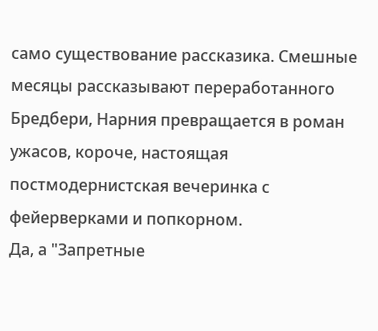само существование рассказика. Смешные месяцы рассказывают переработанного Бредбери, Нарния превращается в роман ужасов, короче, настоящая постмодернистская вечеринка с фейерверками и попкорном.
Да, а "Запретные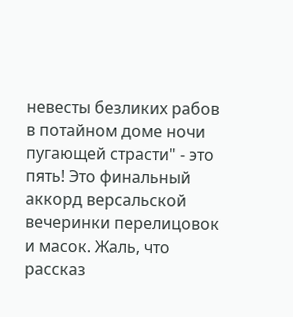невесты безликих рабов в потайном доме ночи пугающей страсти" - это пять! Это финальный аккорд версальской вечеринки перелицовок и масок. Жаль, что рассказ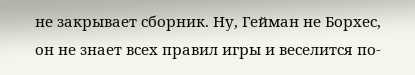не закрывает сборник. Ну, Гейман не Борхес, он не знает всех правил игры и веселится по-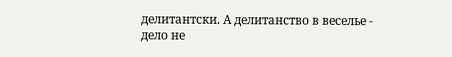делитантски. А делитанство в веселье - дело не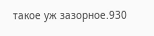такое уж зазорное.930